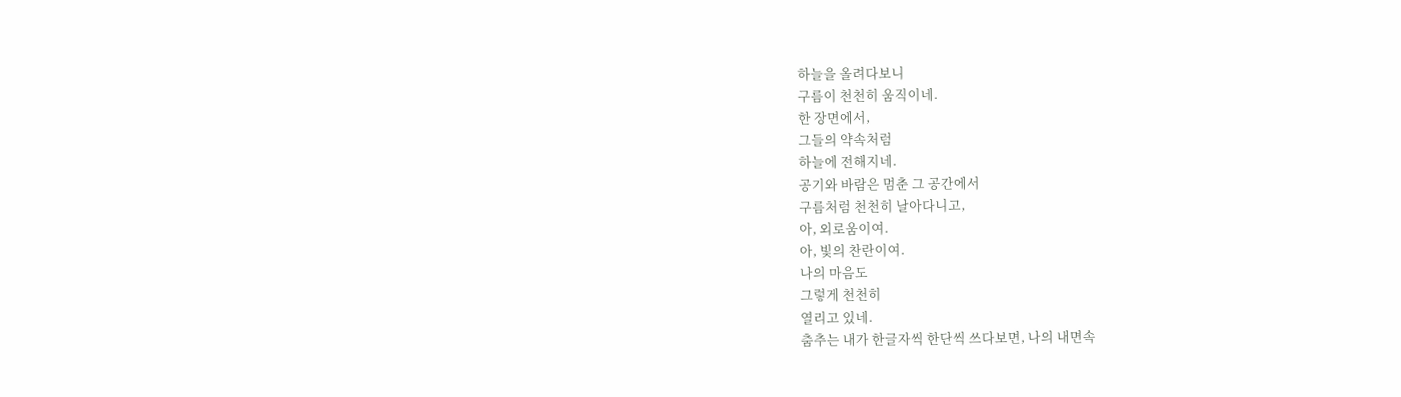하늘을 올려다보니
구름이 천천히 움직이네.
한 장면에서,
그들의 약속처럼
하늘에 전해지네.
공기와 바람은 멈춘 그 공간에서
구름처럼 천천히 날아다니고,
아, 외로움이여.
아, 빛의 찬란이여.
나의 마음도
그렇게 천천히
열리고 있네.
춤추는 내가 한글자씩 한단씩 쓰다보면, 나의 내면속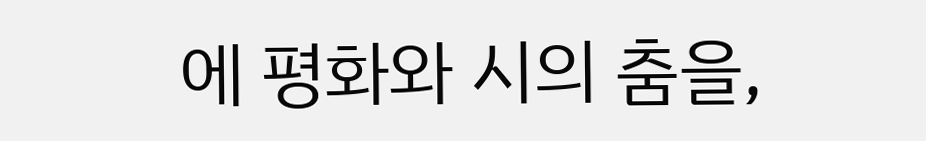에 평화와 시의 춤을,